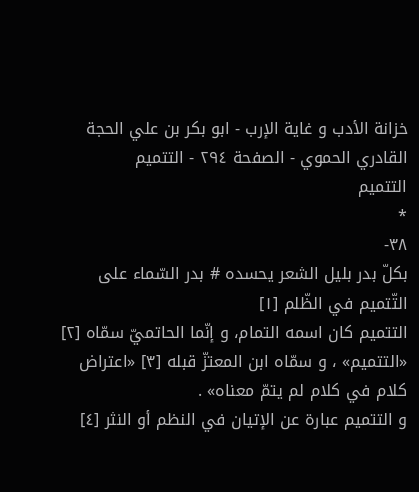خزانة الأدب و غاية الإرب - ابو بكر بن علي الحجة القادري الحموي - الصفحة ٢٩٤ - التتميم
التتميم
*
٣٨-
بكلّ بدر بليل الشعر يحسده # بدر السّماء على التّتميم في الظّلم [١]
التتميم كان اسمه التمام، و إنّما الحاتميّ سمّاه [٢] «التتميم» ، و سمّاه ابن المعتزّ قبله [٣] «اعتراض كلام في كلام لم يتمّ معناه» .
و التتميم عبارة عن الإتيان في النظم أو النثر [٤]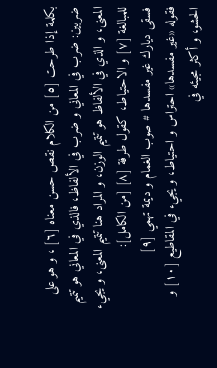بكلمة إذا طرحت [٥] من الكلام نقص حسن معناه [٦] ، و هو على ضربين: ضرب في المعاني و ضرب في الألفاظ، فالذي في المعاني هو تتميم المعنى، و الذي في الألفاظ هو تتميم الوزن، و المراد هنا تتميم المعنى، و يجيء للمبالغة [٧] و الاحتياط، كقول طرفة [٨] [من الكامل]:
فسقى ديارك غير مفسدها # صوب الغمام و ديمة تهمي [٩]
فقوله «غير مفسدها» احتراس و احتياط، و يجيء في المقاطيع [١٠] و الحشو، و أكثر مجيئه في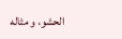الحشو، و مثاله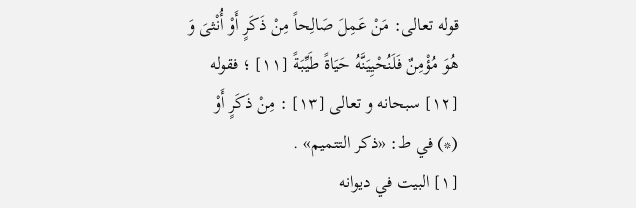قوله تعالى: مَنْ عَمِلَ صَالِحاً مِنْ ذَكَرٍ أَوْ أُنْثىَ وَ هُوَ مُؤْمِنٌ فَلَنُحْيِيَنَّهُ حَيَاةً طَيِّبَةً [١١] ؛ فقوله [١٢] سبحانه و تعالى [١٣] : مِنْ ذَكَرٍ أَوْ
(*) في ط: «ذكر التتميم» .
[١] البيت في ديوانه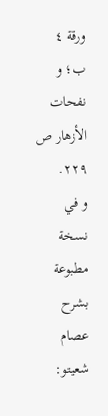ورقة ٤ ب؛ و نفحات الأزهار ص ٢٢٩.
و في نسخة مطبوعة بشرح عصام شعيتو: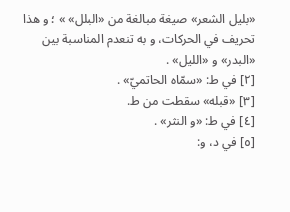«بليل الشعر» صيغة مبالغة من «البلل» » ؛ و هذا تحريف في الحركات، و به تنعدم المناسبة بين «البدر» و «الليل» .
[٢] في ط: «سمّاه الحاتميّ» .
[٣] «قبله» سقطت من ط.
[٤] في ط: «و النثر» .
[٥] في د، و: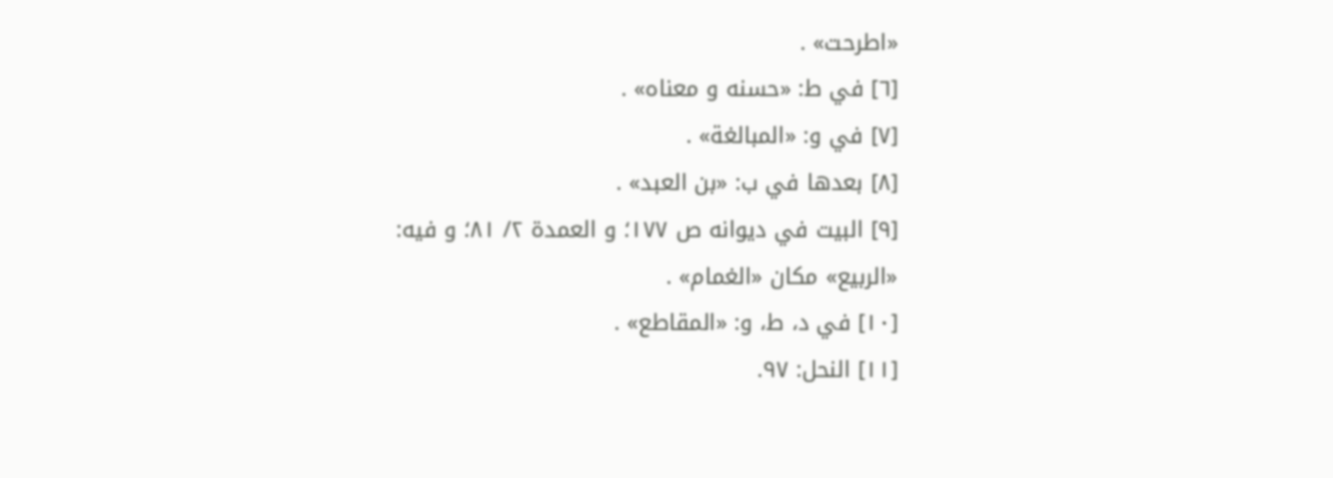«اطرحت» .
[٦] في ط: «حسنه و معناه» .
[٧] في و: «المبالغة» .
[٨] بعدها في ب: «بن العبد» .
[٩] البيت في ديوانه ص ١٧٧؛ و العمدة ٢/ ٨١؛ و فيه: «الربيع» مكان «الغمام» .
[١٠] في د، ط، و: «المقاطع» .
[١١] النحل: ٩٧.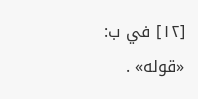[١٢] في ب: «قوله» .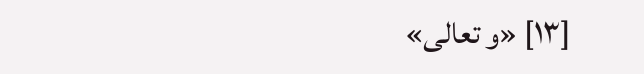[١٣] «و تعالى»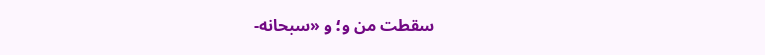سقطت من و؛ و «سبحانه-